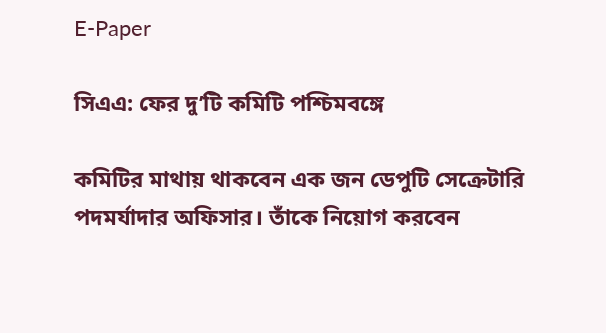E-Paper

সিএএ: ফের দু’টি কমিটি পশ্চিমবঙ্গে

কমিটির মাথায় থাকবেন এক জন ডেপুটি সেক্রেটারি পদমর্যাদার অফিসার। তাঁকে নিয়োগ করবেন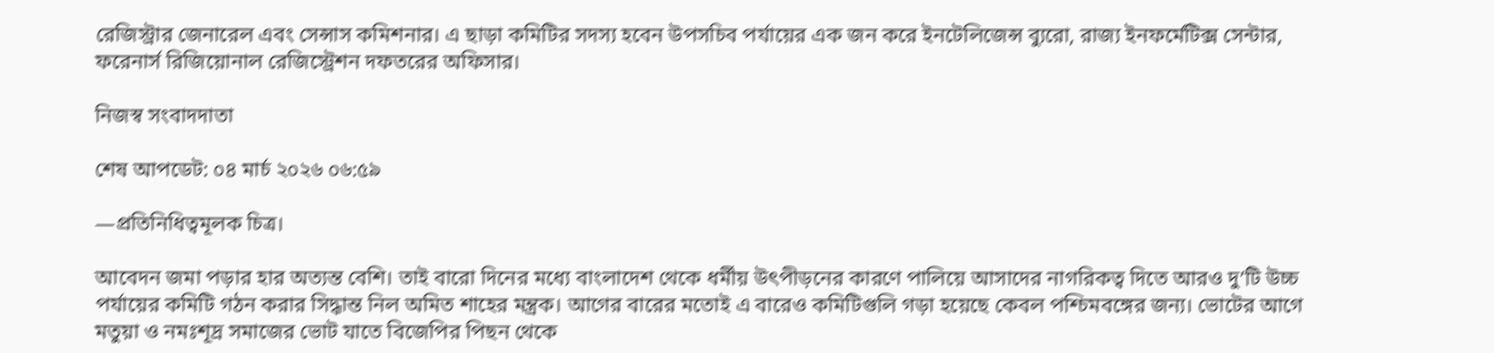রেজিস্ট্রার জেনারেল এবং সেন্সাস কমিশনার। এ ছাড়া কমিটির সদস্য হবেন উপসচিব পর্যায়ের এক জন করে ইনটেলিজেন্স ব্যুরো, রাজ্য ইনফর্মেটিক্স সেন্টার, ফরেনার্স রিজিয়োনাল রেজিস্ট্রেশন দফতরের অফিসার।

নিজস্ব সংবাদদাতা

শেষ আপডেট: ০৪ মার্চ ২০২৬ ০৬:৫৯

—প্রতিনিধিত্বমূলক চিত্র।

আবেদন জমা পড়ার হার অত্যন্ত বেশি। তাই বারো দিনের মধ্যে বাংলাদেশ থেকে ধর্মীয় উৎপীড়নের কারণে পালিয়ে আসাদের নাগরিকত্ব দিতে আরও দু’টি উচ্চ পর্যায়ের কমিটি গঠন করার সিদ্ধান্ত নিল অমিত শাহের মন্ত্রক। আগের বারের মতোই এ বারেও কমিটিগুলি গড়া হয়েছে কেবল পশ্চিমবঙ্গের জন্য। ভোটের আগে মতুয়া ও নমঃশূদ্র সমাজের ভোট যাতে বিজেপির পিছন থেকে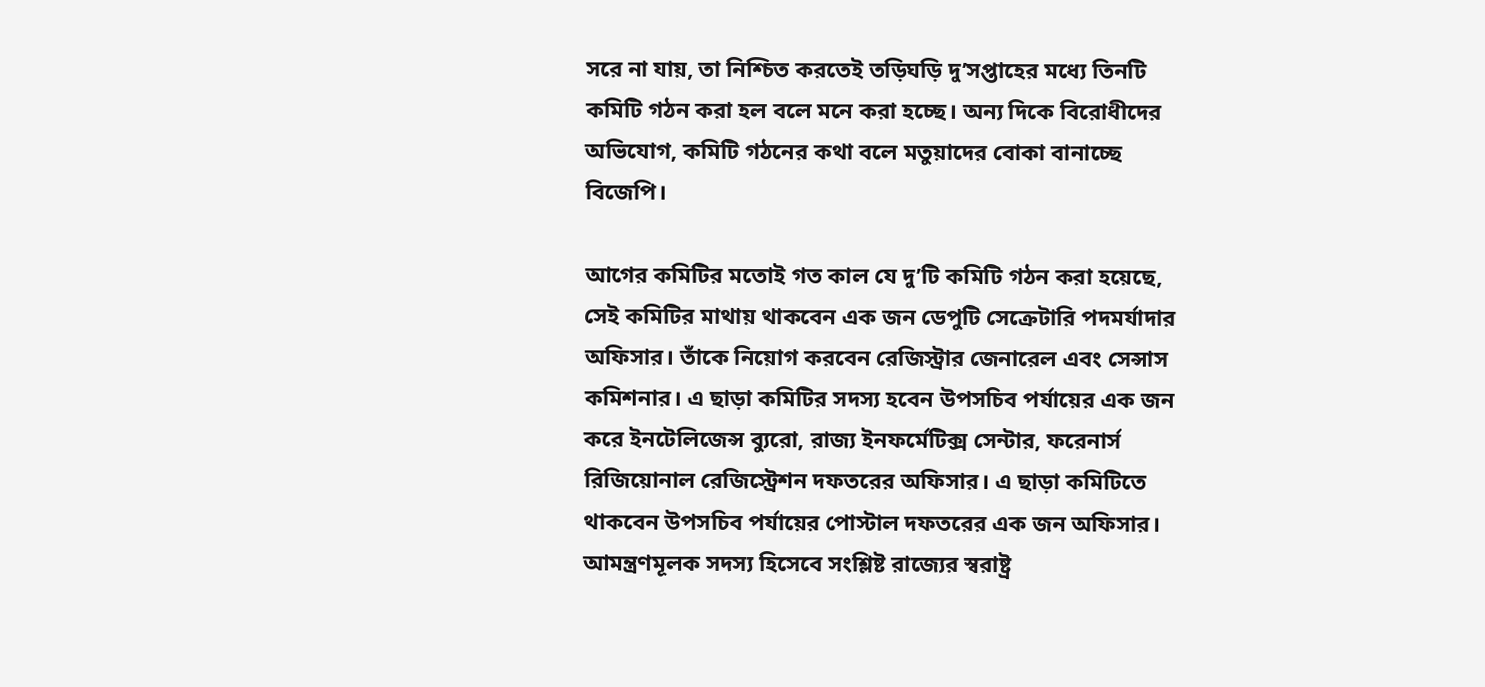সরে না যায়, তা নিশ্চিত করতেই তড়িঘড়ি দু’সপ্তাহের মধ্যে তিনটি কমিটি গঠন করা হল বলে মনে করা হচ্ছে। অন্য দিকে বিরোধীদের অভিযোগ, কমিটি গঠনের কথা বলে মতুয়াদের বোকা বানাচ্ছে বিজেপি।

আগের কমিটির মতোই গত কাল যে দু’টি কমিটি গঠন করা হয়েছে, সেই কমিটির মাথায় থাকবেন এক জন ডেপুটি সেক্রেটারি পদমর্যাদার অফিসার। তাঁকে নিয়োগ করবেন রেজিস্ট্রার জেনারেল এবং সেন্সাস কমিশনার। এ ছাড়া কমিটির সদস্য হবেন উপসচিব পর্যায়ের এক জন করে ইনটেলিজেন্স ব্যুরো, রাজ্য ইনফর্মেটিক্স সেন্টার, ফরেনার্স রিজিয়োনাল রেজিস্ট্রেশন দফতরের অফিসার। এ ছাড়া কমিটিতে থাকবেন উপসচিব পর্যায়ের পোস্টাল দফতরের এক জন অফিসার। আমন্ত্রণমূলক সদস্য হিসেবে সংশ্লিষ্ট রাজ্যের স্বরাষ্ট্র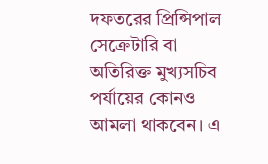দফতরের প্রিন্সিপাল সেক্রেটারি বা অতিরিক্ত মুখ্যসচিব পর্যায়ের কোনও আমলা থাকবেন। এ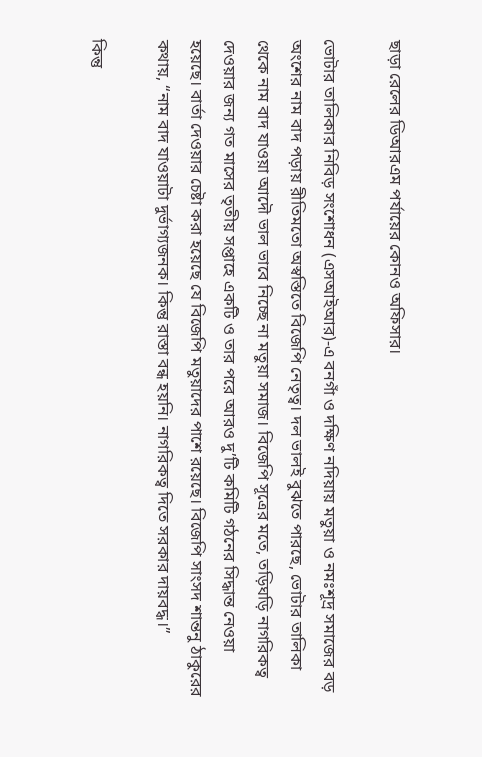ছাড়া রেলের ডিআরএম পর্যায়ের কোনও অফিসার।

ভোটার তালিকার নিবিড় সংশোধন (এসআইআর)-এ বনগাঁ ও দক্ষিণ নদিয়ায় মতুয়া ও নমঃশূদ্র সমাজের বড় অংশের নাম বাদ পড়ায় রীতিমতো অস্বস্তিতে বিজেপি নেতৃত্ব। দল ভালই বুঝতে পারছে, ভোটার তালিকা থেকে নাম বাদ যাওয়া আদৌ ভাল ভাবে নিচ্ছে না মতুয়া সমাজ। বিজেপি সূত্রের মতে, তড়িঘড়ি নাগরিকত্ব দেওয়ার জন্য গত মাসের তৃতীয় সপ্তাহে একটি ও তার পরে আরও দু’টি কমিটি গঠনের সিদ্ধান্ত নেওয়া হয়েছে। বার্তা দেওয়ার চেষ্টা করা হয়েছে যে বিজেপি মতুয়াদের পাশে রয়েছে। বিজেপি সাংসদ শান্তনু ঠাকুরের কথায়, “নাম বাদ যাওয়াটা দুর্ভাগ্যজনক। কিন্তু রাস্তা বন্ধ হয়নি। নাগরিকত্ব দিতে সরকার দায়বদ্ধ।”

কিন্তু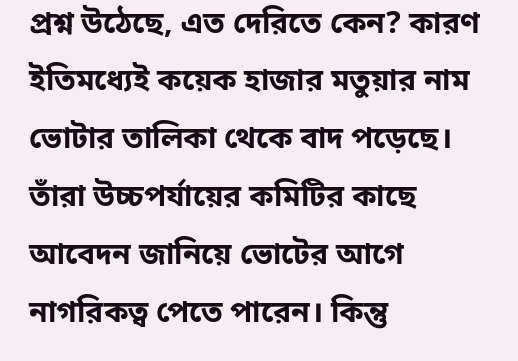প্রশ্ন উঠেছে, এত দেরিতে কেন? কারণ ইতিমধ্যেই কয়েক হাজার মতুয়ার নাম ভোটার তালিকা থেকে বাদ পড়েছে। তাঁরা উচ্চপর্যায়ের কমিটির কাছে আবেদন জানিয়ে ভোটের আগে নাগরিকত্ব পেতে পারেন। কিন্তু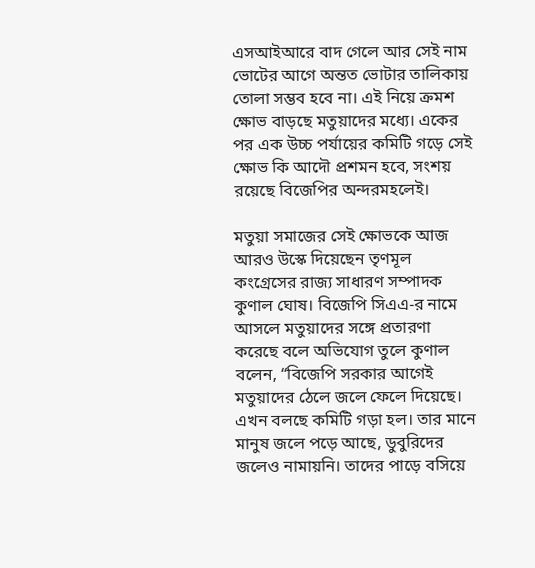এসআইআরে বাদ গেলে আর সেই নাম ভোটের আগে অন্তত ভোটার তালিকায় তোলা সম্ভব হবে না। এই নিয়ে ক্রমশ ক্ষোভ বাড়ছে মতুয়াদের মধ্যে। একের পর এক উচ্চ পর্যায়ের কমিটি গড়ে সেই ক্ষোভ কি আদৌ প্রশমন হবে, সংশয় রয়েছে বিজেপির অন্দরমহলেই।

মতুয়া সমাজের সেই ক্ষোভকে আজ আরও উস্কে দিয়েছেন তৃণমূল কংগ্রেসের রাজ্য সাধারণ সম্পাদক কুণাল ঘোষ। বিজেপি সিএএ-র নামে আসলে মতুয়াদের সঙ্গে প্রতারণা করেছে বলে অভিযোগ তুলে কুণাল বলেন, “বিজেপি সরকার আগেই মতুয়াদের ঠেলে জলে ফেলে দিয়েছে। এখন বলছে কমিটি গড়া হল। তার মানে মানুষ জলে পড়ে আছে, ডুবুরিদের জলেও নামায়নি। তাদের পাড়ে বসিয়ে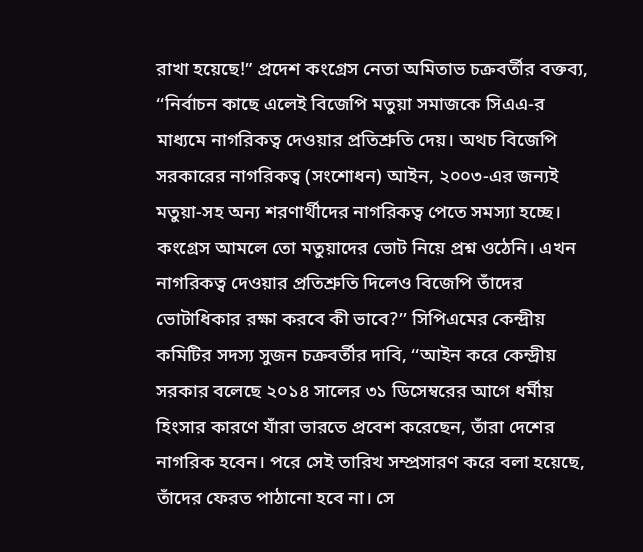রাখা হয়েছে!” প্রদেশ কংগ্রেস নেতা অমিতাভ চক্রবর্তীর বক্তব্য, ‘‘নির্বাচন কাছে এলেই বিজেপি মতুয়া সমাজকে সিএএ-র মাধ্যমে নাগরিকত্ব দেওয়ার প্রতিশ্রুতি দেয়। অথচ বিজেপি সরকারের নাগরিকত্ব (সংশোধন) আইন, ২০০৩-এর জন্যই মতুয়া-সহ অন্য শরণার্থীদের নাগরিকত্ব পেতে সমস্যা হচ্ছে। কংগ্রেস আমলে তো মতুয়াদের ভোট নিয়ে প্রশ্ন ওঠেনি। এখন নাগরিকত্ব দেওয়ার প্রতিশ্রুতি দিলেও বিজেপি তাঁদের ভোটাধিকার রক্ষা করবে কী ভাবে?’’ সিপিএমের কেন্দ্রীয় কমিটির সদস্য সুজন চক্রবর্তীর দাবি, ‘‘আইন করে কেন্দ্রীয় সরকার বলেছে ২০১৪ সালের ৩১ ডিসেম্বরের আগে ধর্মীয় হিংসার কারণে যাঁরা ভারতে প্রবেশ করেছেন, তাঁরা দেশের নাগরিক হবেন। পরে সেই তারিখ সম্প্রসারণ করে বলা হয়েছে, তাঁদের ফেরত পাঠানো হবে না। সে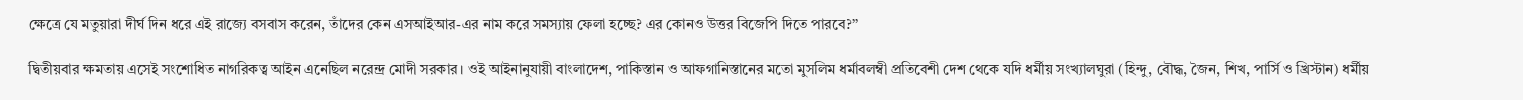ক্ষেত্রে যে মতুয়ারা দীর্ঘ দিন ধরে এই রাজ্যে বসবাস করেন, তাঁদের কেন এসআইআর-এর নাম করে সমস্যায় ফেলা হচ্ছে? এর কোনও উত্তর বিজেপি দিতে পারবে?’’

দ্বিতীয়বার ক্ষমতায় এসেই সংশোধিত নাগরিকত্ব আইন এনেছিল নরেন্দ্র মোদী সরকার। ওই আইনানুযায়ী বাংলাদেশ, পাকিস্তান ও আফগানিস্তানের মতো মুসলিম ধর্মাবলম্বী প্রতিবেশী দেশ থেকে যদি ধর্মীয় সংখ্যালঘুরা (হিন্দু, বৌদ্ধ, জৈন, শিখ, পার্সি ও খ্রিস্টান) ধর্মীয়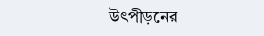উৎপীড়নের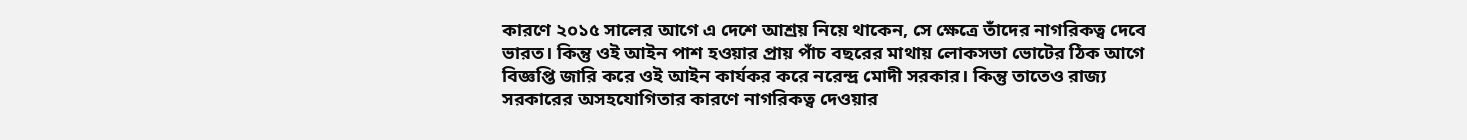কারণে ২০১৫ সালের আগে এ দেশে আশ্রয় নিয়ে থাকেন, সে ক্ষেত্রে তাঁদের নাগরিকত্ব দেবে ভারত। কিন্তু ওই আইন পাশ হওয়ার প্রায় পাঁচ বছরের মাথায় লোকসভা ভোটের ঠিক আগে বিজ্ঞপ্তি জারি করে ওই আইন কার্যকর করে নরেন্দ্র মোদী সরকার। কিন্তু তাতেও রাজ্য সরকারের অসহযোগিতার কারণে নাগরিকত্ব দেওয়ার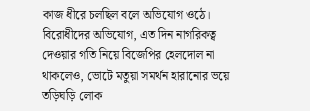কাজ ধীরে চলছিল বলে অভিযোগ ওঠে। বিরোধীদের অভিযোগ, এত দিন নাগরিকত্ব দেওয়ার গতি নিয়ে বিজেপির হেলদোল না থাকলেও, ভোটে মতুয়া সমর্থন হারানোর ভয়ে তড়িঘড়ি লোক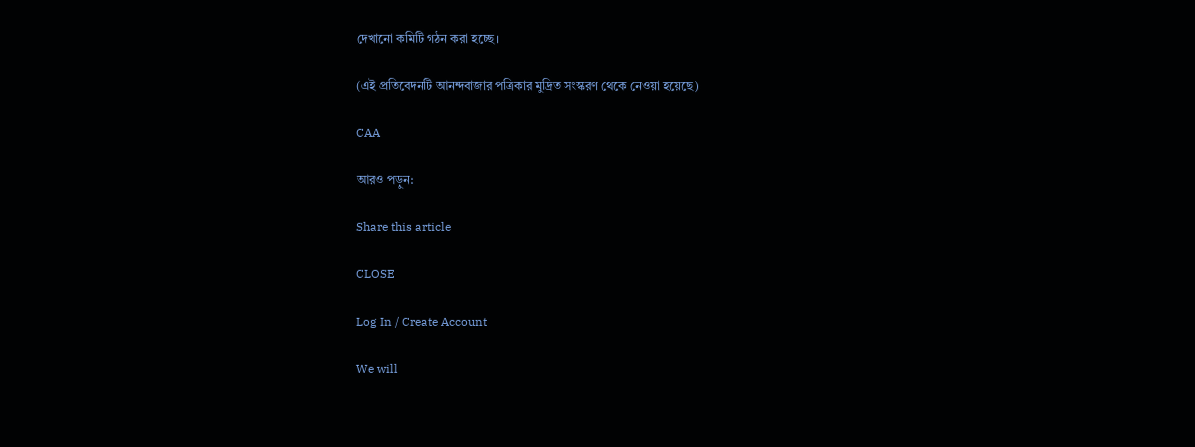দেখানো কমিটি গঠন করা হচ্ছে।

(এই প্রতিবেদনটি আনন্দবাজার পত্রিকার মুদ্রিত সংস্করণ থেকে নেওয়া হয়েছে)

CAA

আরও পড়ুন:

Share this article

CLOSE

Log In / Create Account

We will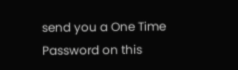send you a One Time Password on this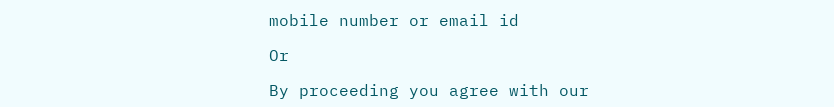mobile number or email id

Or

By proceeding you agree with our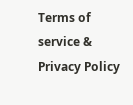Terms of service & Privacy Policy